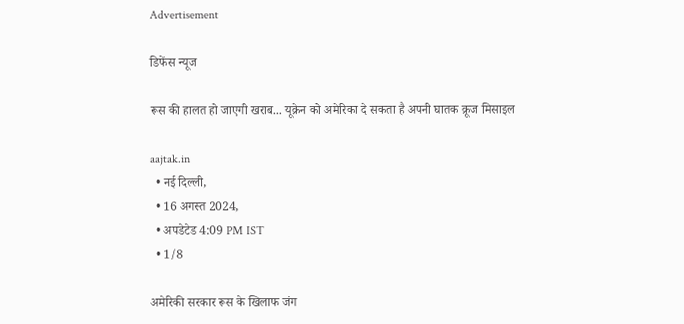Advertisement

डिफेंस न्यूज

रूस की हालत हो जाएगी खराब... यूक्रेन को अमेरिका दे सकता है अपनी घातक क्रूज मिसाइल

aajtak.in
  • नई दिल्ली,
  • 16 अगस्त 2024,
  • अपडेटेड 4:09 PM IST
  • 1/8

अमेरिकी सरकार रूस के खिलाफ जंग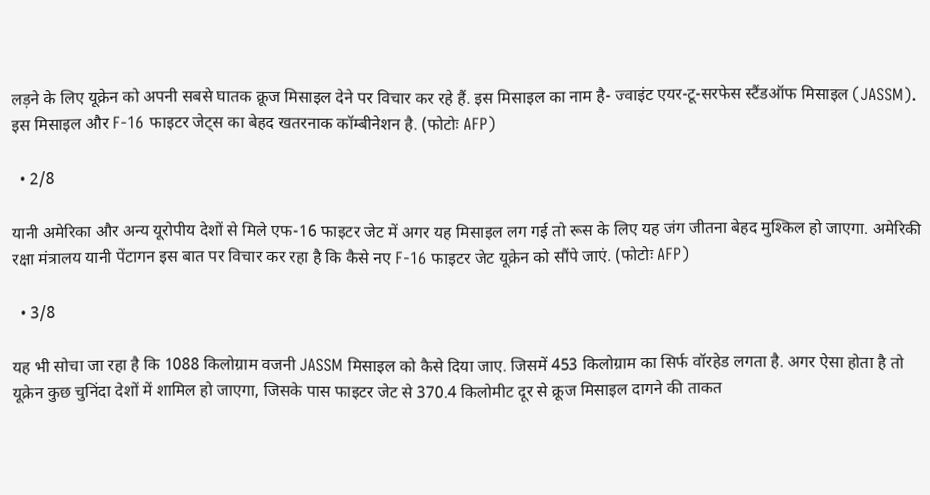लड़ने के लिए यूक्रेन को अपनी सबसे घातक क्रूज मिसाइल देने पर विचार कर रहे हैं. इस मिसाइल का नाम है- ज्वाइंट एयर-टू-सरफेस स्टैंडऑफ मिसाइल (JASSM). इस मिसाइल और F-16 फाइटर जेट्स का बेहद खतरनाक कॉम्बीनेशन है. (फोटोः AFP)

  • 2/8

यानी अमेरिका और अन्य यूरोपीय देशों से मिले एफ-16 फाइटर जेट में अगर यह मिसाइल लग गई तो रूस के लिए यह जंग जीतना बेहद मुश्किल हो जाएगा. अमेरिकी रक्षा मंत्रालय यानी पेंटागन इस बात पर विचार कर रहा है कि कैसे नए F-16 फाइटर जेट यूक्रेन को सौंपे जाएं. (फोटोः AFP)

  • 3/8

यह भी सोचा जा रहा है कि 1088 किलोग्राम वजनी JASSM मिसाइल को कैसे दिया जाए. जिसमें 453 किलोग्राम का सिर्फ वॉरहेड लगता है. अगर ऐसा होता है तो यूक्रेन कुछ चुनिंदा देशों में शामिल हो जाएगा, जिसके पास फाइटर जेट से 370.4 किलोमीट दूर से क्रूज मिसाइल दागने की ताकत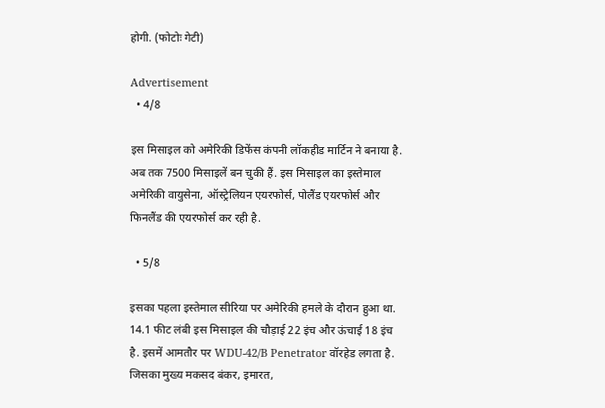होगी. (फोटोः गेटी)

Advertisement
  • 4/8

इस मिसाइल को अमेरिकी डिफेंस कंपनी लॉकहीड मार्टिन ने बनाया है. अब तक 7500 मिसाइलें बन चुकी हैं. इस मिसाइल का इस्तेमाल अमेरिकी वायुसेना, ऑस्ट्रेलियन एयरफोर्स, पोलैंड एयरफोर्स और फिनलैंड की एयरफोर्स कर रही है.

  • 5/8

इसका पहला इस्तेमाल सीरिया पर अमेरिकी हमले के दौरान हुआ था. 14.1 फीट लंबी इस मिसाइल की चौड़ाई 22 इंच और ऊंचाई 18 इंच है. इसमें आमतौर पर WDU-42/B Penetrator वॉरहेड लगता है. जिसका मुख्य मकसद बंकर, इमारत,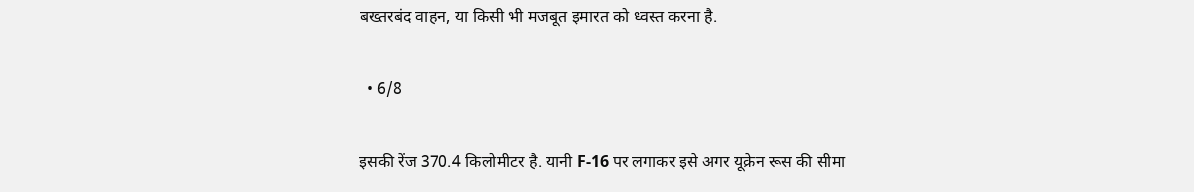बख्तरबंद वाहन, या किसी भी मजबूत इमारत को ध्वस्त करना है.

  • 6/8

इसकी रेंज 370.4 किलोमीटर है. यानी F-16 पर लगाकर इसे अगर यूक्रेन रूस की सीमा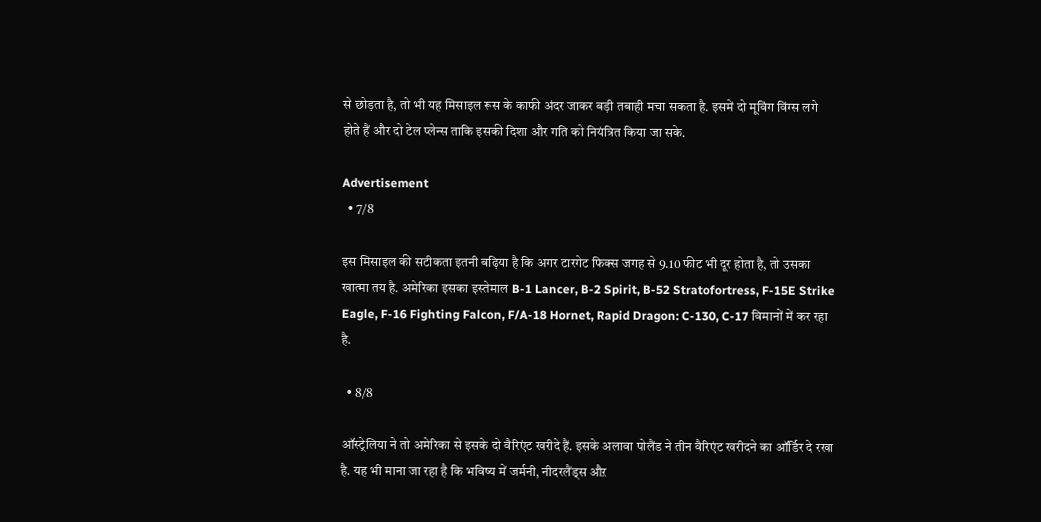से छोड़ता है, तो भी यह मिसाइल रूस के काफी अंदर जाकर बड़ी तबाही मचा सकता है. इसमें दो मूविंग विंग्स लगे होते हैं और दो टेल प्लेन्स ताकि इसकी दिशा और गति को नियंत्रित किया जा सके.

Advertisement
  • 7/8

इस मिसाइल की सटीकता इतनी बढ़िया है कि अगर टारगेट फिक्स जगह से 9.10 फीट भी दूर होता है, तो उसका खात्मा तय है. अमेरिका इसका इस्तेमाल B-1 Lancer, B-2 Spirit, B-52 Stratofortress, F-15E Strike Eagle, F-16 Fighting Falcon, F/A-18 Hornet, Rapid Dragon: C-130, C-17 विमानों में कर रहा है.

  • 8/8

ऑस्ट्रेलिया ने तो अमेरिका से इसके दो वैरिएंट खरीदे हैं. इसके अलावा पोलैंड ने तीन वैरिएंट खरीदने का ऑर्डिर दे रखा है. यह भी माना जा रहा है कि भविष्य में जर्मनी, नीदरलैंड्स औऱ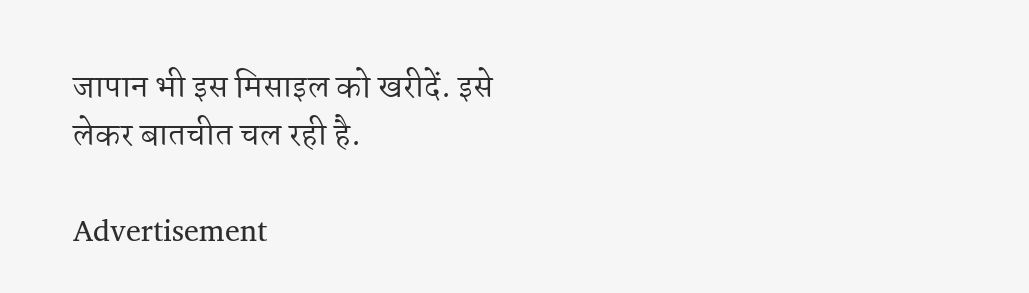जापान भी इस मिसाइल को खरीदें. इसे लेकर बातचीत चल रही है.

Advertisement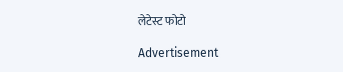लेटेस्ट फोटो

Advertisement